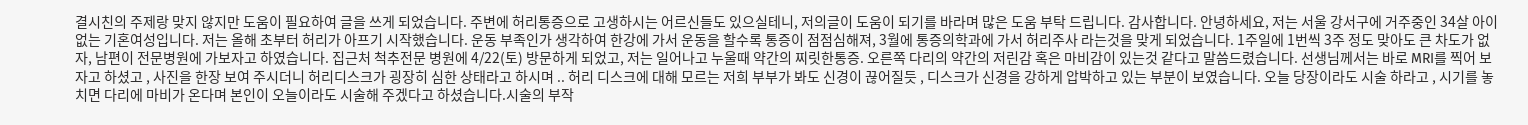결시친의 주제랑 맞지 않지만 도움이 필요하여 글을 쓰게 되었습니다. 주변에 허리통증으로 고생하시는 어르신들도 있으실테니, 저의글이 도움이 되기를 바라며 많은 도움 부탁 드립니다. 감사합니다. 안녕하세요, 저는 서울 강서구에 거주중인 34살 아이없는 기혼여성입니다. 저는 올해 초부터 허리가 아프기 시작했습니다. 운동 부족인가 생각하여 한강에 가서 운동을 할수록 통증이 점점심해져, 3월에 통증의학과에 가서 허리주사 라는것을 맞게 되었습니다. 1주일에 1번씩 3주 정도 맞아도 큰 차도가 없자, 남편이 전문병원에 가보자고 하였습니다. 집근처 척추전문 병원에 4/22(토) 방문하게 되었고, 저는 일어나고 누울때 약간의 찌릿한통증. 오른쪽 다리의 약간의 저린감 혹은 마비감이 있는것 같다고 말씀드렸습니다. 선생님께서는 바로 MRI를 찍어 보자고 하셨고 , 사진을 한장 보여 주시더니 허리디스크가 굉장히 심한 상태라고 하시며 .. 허리 디스크에 대해 모르는 저희 부부가 봐도 신경이 끊어질듯 , 디스크가 신경을 강하게 압박하고 있는 부분이 보였습니다. 오늘 당장이라도 시술 하라고 , 시기를 놓치면 다리에 마비가 온다며 본인이 오늘이라도 시술해 주겠다고 하셨습니다.시술의 부작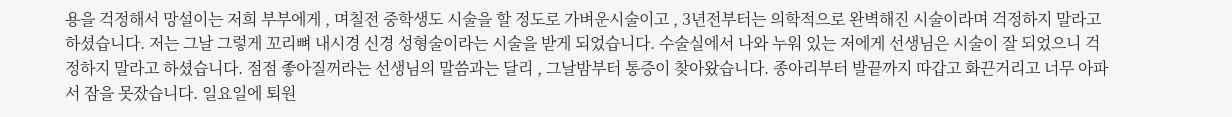용을 걱정해서 망설이는 저희 부부에게 , 며칠전 중학생도 시술을 할 정도로 가벼운시술이고 , 3년전부터는 의학적으로 완벽해진 시술이라며 걱정하지 말라고 하셨습니다. 저는 그날 그렇게 꼬리뼈 내시경 신경 성형술이라는 시술을 받게 되었습니다. 수술실에서 나와 누워 있는 저에게 선생님은 시술이 잘 되었으니 걱정하지 말라고 하셨습니다. 점점 좋아질꺼라는 선생님의 말씀과는 달리 , 그날밤부터 통증이 찾아왔습니다. 종아리부터 발끝까지 따갑고 화끈거리고 너무 아파서 잠을 못잤습니다. 일요일에 퇴원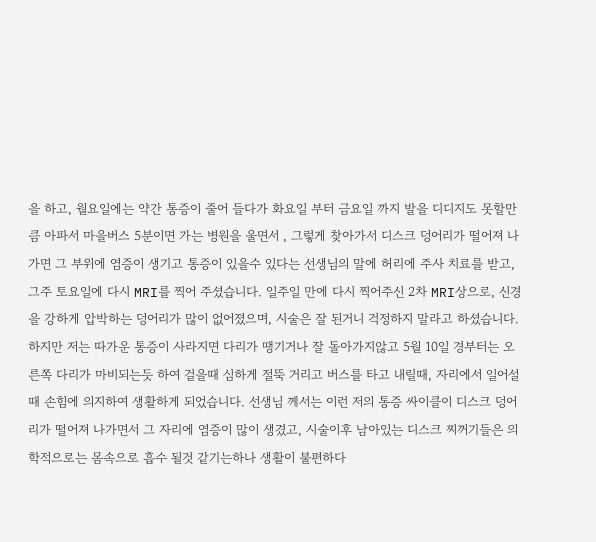을 하고, 월요일에는 약간 통증이 줄어 들다가 화요일 부터 금요일 까지 발을 디디지도 못할만큼 아파서 마을버스 5분이면 가는 병원을 울면서 , 그렇게 찾아가서 디스크 덩어리가 떨어져 나가면 그 부위에 염증이 생기고 통증이 있을수 있다는 선생님의 말에 허리에 주사 치료를 받고, 그주 토요일에 다시 MRI를 찍어 주셨습니다. 일주일 만에 다시 찍어주신 2차 MRI상으로, 신경을 강하게 압박하는 덩어리가 많이 없어졌으며, 시술은 잘 된거니 걱정하지 말라고 하셨습니다.하지만 저는 따가운 통증이 사라지면 다리가 땡기거나 잘 돌아가지않고 5월 10일 경부터는 오른쪽 다리가 마비되는듯 하여 걸을때 심하게 절뚝 거리고 버스를 타고 내릴때, 자리에서 일어설때 손힘에 의지하여 생활하게 되었습니다. 선생님 께서는 이런 저의 통증 싸이클이 디스크 덩어리가 떨어져 나가면서 그 자리에 염증이 많이 생겼고, 시술이후 남아있는 디스크 찌꺼기들은 의학적으로는 몸속으로 흡수 될것 같기는하나 생활이 불편하다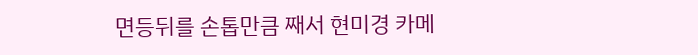면등뒤를 손톱만큼 째서 현미경 카메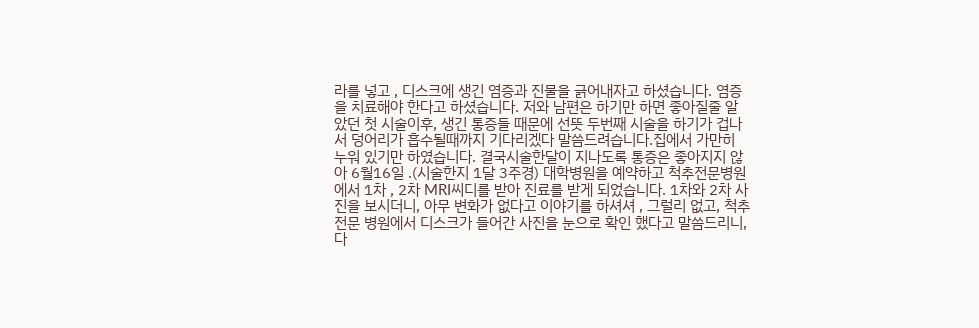라를 넣고 , 디스크에 생긴 염증과 진물을 긁어내자고 하셨습니다. 염증을 치료해야 한다고 하셨습니다. 저와 남편은 하기만 하면 좋아질줄 알았던 첫 시술이후, 생긴 통증들 때문에 선뜻 두번째 시술을 하기가 겁나서 덩어리가 흡수될때까지 기다리겠다 말씀드려습니다.집에서 가만히 누워 있기만 하였습니다. 결국시술한달이 지나도록 통증은 좋아지지 않아 6월16일 .(시술한지 1달 3주경) 대학병원을 예약하고 척추전문병원에서 1차 , 2차 MRI씨디를 받아 진료를 받게 되었습니다. 1차와 2차 사진을 보시더니, 아무 변화가 없다고 이야기를 하셔셔 , 그럴리 없고, 척추 전문 병원에서 디스크가 들어간 사진을 눈으로 확인 했다고 말씀드리니, 다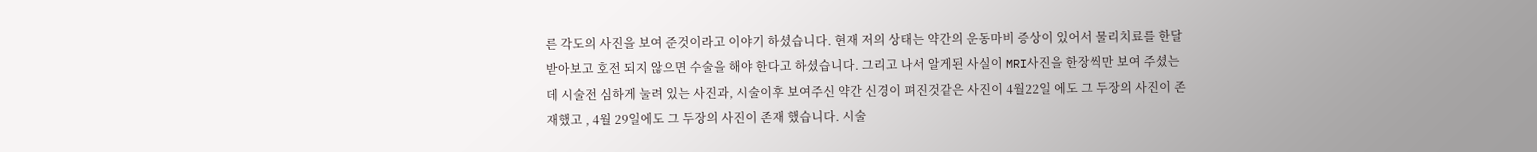른 각도의 사진을 보여 준것이라고 이야기 하셨습니다. 현재 저의 상태는 약간의 운동마비 증상이 있어서 물리치료를 한달 받아보고 호전 되지 않으면 수술을 해야 한다고 하셨습니다. 그리고 나서 알게된 사실이 MRI사진을 한장씩만 보여 주셨는데 시술전 심하게 눌려 있는 사진과, 시술이후 보여주신 약간 신경이 펴진것같은 사진이 4월22일 에도 그 두장의 사진이 존재했고 , 4월 29일에도 그 두장의 사진이 존재 했습니다. 시술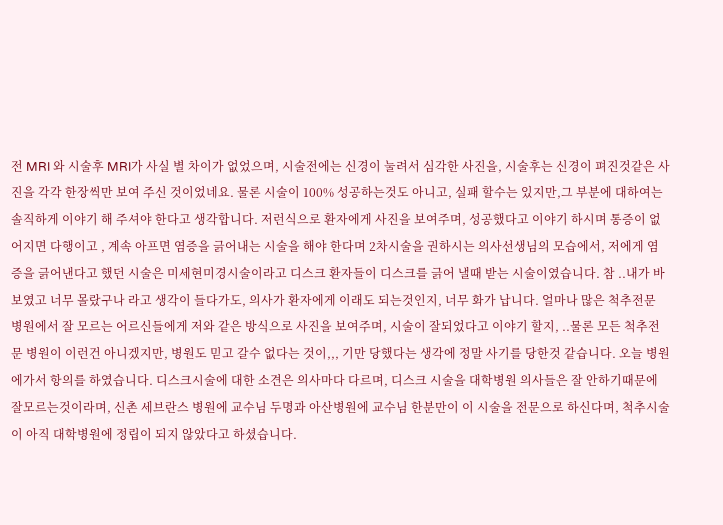전 MRI 와 시술후 MRI가 사실 별 차이가 없었으며, 시술전에는 신경이 눌려서 심각한 사진을, 시술후는 신경이 펴진것같은 사진을 각각 한장씩만 보여 주신 것이었네요. 물론 시술이 100% 성공하는것도 아니고, 실패 할수는 있지만,그 부분에 대하여는 솔직하게 이야기 해 주셔야 한다고 생각합니다. 저런식으로 환자에게 사진을 보여주며, 성공했다고 이야기 하시며 통증이 없어지면 다행이고 , 계속 아프면 염증을 긁어내는 시술을 해야 한다며 2차시술을 권하시는 의사선생님의 모습에서, 저에게 염증을 긁어낸다고 했던 시술은 미세현미경시술이라고 디스크 환자들이 디스크를 긁어 낼때 받는 시술이였습니다. 참 ..내가 바보였고 너무 몰랐구나 라고 생각이 들다가도, 의사가 환자에게 이래도 되는것인지, 너무 화가 납니다. 얼마나 많은 척추전문 병원에서 잘 모르는 어르신들에게 저와 같은 방식으로 사진을 보여주며, 시술이 잘되었다고 이야기 할지, ..물론 모든 척추전문 병원이 이런건 아니겠지만, 병원도 믿고 갈수 없다는 것이,,, 기만 당했다는 생각에 정말 사기를 당한것 같습니다. 오늘 병원에가서 항의를 하였습니다. 디스크시술에 대한 소견은 의사마다 다르며, 디스크 시술을 대학병원 의사들은 잘 안하기때문에 잘모르는것이라며, 신촌 세브란스 병원에 교수님 두명과 아산병원에 교수님 한분만이 이 시술을 전문으로 하신다며, 척추시술이 아직 대학병원에 정립이 되지 않았다고 하셨습니다.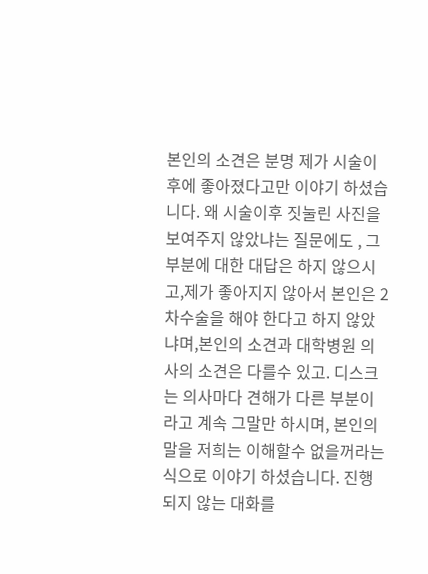본인의 소견은 분명 제가 시술이후에 좋아졌다고만 이야기 하셨습니다. 왜 시술이후 짓눌린 사진을 보여주지 않았냐는 질문에도 , 그부분에 대한 대답은 하지 않으시고,제가 좋아지지 않아서 본인은 2차수술을 해야 한다고 하지 않았냐며,본인의 소견과 대학병원 의사의 소견은 다를수 있고. 디스크는 의사마다 견해가 다른 부분이라고 계속 그말만 하시며, 본인의 말을 저희는 이해할수 없을꺼라는 식으로 이야기 하셨습니다. 진행되지 않는 대화를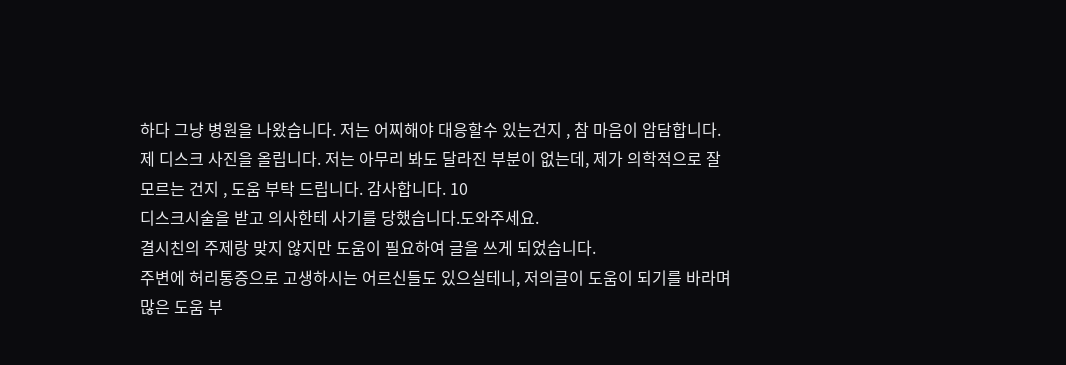하다 그냥 병원을 나왔습니다. 저는 어찌해야 대응할수 있는건지 , 참 마음이 암담합니다. 제 디스크 사진을 올립니다. 저는 아무리 봐도 달라진 부분이 없는데, 제가 의학적으로 잘 모르는 건지 , 도움 부탁 드립니다. 감사합니다. 10
디스크시술을 받고 의사한테 사기를 당했습니다.도와주세요.
결시친의 주제랑 맞지 않지만 도움이 필요하여 글을 쓰게 되었습니다.
주변에 허리통증으로 고생하시는 어르신들도 있으실테니, 저의글이 도움이 되기를 바라며
많은 도움 부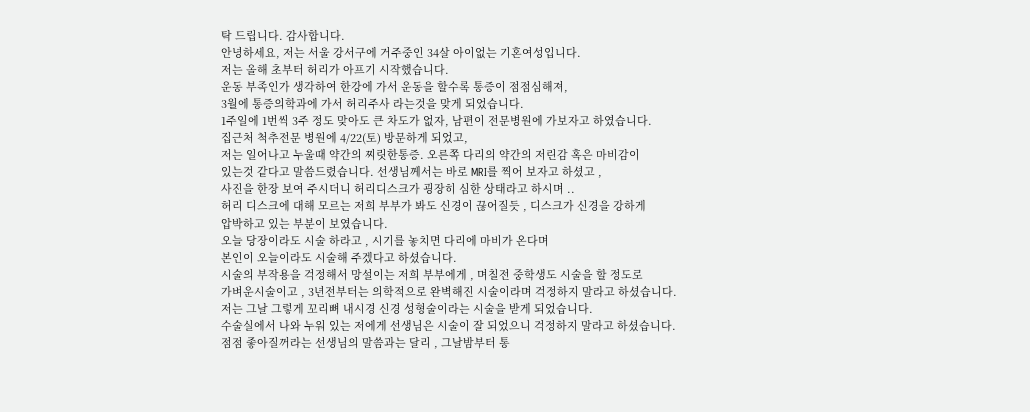탁 드립니다. 감사합니다.
안녕하세요, 저는 서울 강서구에 거주중인 34살 아이없는 기혼여성입니다.
저는 올해 초부터 허리가 아프기 시작했습니다.
운동 부족인가 생각하여 한강에 가서 운동을 할수록 통증이 점점심해져,
3월에 통증의학과에 가서 허리주사 라는것을 맞게 되었습니다.
1주일에 1번씩 3주 정도 맞아도 큰 차도가 없자, 남편이 전문병원에 가보자고 하였습니다.
집근처 척추전문 병원에 4/22(토) 방문하게 되었고,
저는 일어나고 누울때 약간의 찌릿한통증. 오른쪽 다리의 약간의 저린감 혹은 마비감이
있는것 같다고 말씀드렸습니다. 선생님께서는 바로 MRI를 찍어 보자고 하셨고 ,
사진을 한장 보여 주시더니 허리디스크가 굉장히 심한 상태라고 하시며 ..
허리 디스크에 대해 모르는 저희 부부가 봐도 신경이 끊어질듯 , 디스크가 신경을 강하게
압박하고 있는 부분이 보였습니다.
오늘 당장이라도 시술 하라고 , 시기를 놓치면 다리에 마비가 온다며
본인이 오늘이라도 시술해 주겠다고 하셨습니다.
시술의 부작용을 걱정해서 망설이는 저희 부부에게 , 며칠전 중학생도 시술을 할 정도로
가벼운시술이고 , 3년전부터는 의학적으로 완벽해진 시술이라며 걱정하지 말라고 하셨습니다.
저는 그날 그렇게 꼬리뼈 내시경 신경 성형술이라는 시술을 받게 되었습니다.
수술실에서 나와 누워 있는 저에게 선생님은 시술이 잘 되었으니 걱정하지 말라고 하셨습니다.
점점 좋아질꺼라는 선생님의 말씀과는 달리 , 그날밤부터 통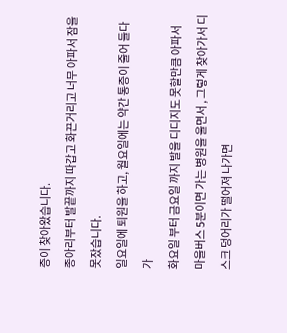증이 찾아왔습니다.
종아리부터 발끝까지 따갑고 화끈거리고 너무 아파서 잠을 못잤습니다.
일요일에 퇴원을 하고, 월요일에는 약간 통증이 줄어 들다가
화요일 부터 금요일 까지 발을 디디지도 못할만큼 아파서
마을버스 5분이면 가는 병원을 울면서 , 그렇게 찾아가서 디스크 덩어리가 떨어져 나가면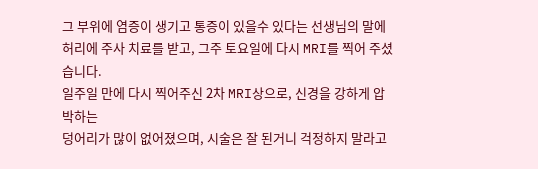그 부위에 염증이 생기고 통증이 있을수 있다는 선생님의 말에
허리에 주사 치료를 받고, 그주 토요일에 다시 MRI를 찍어 주셨습니다.
일주일 만에 다시 찍어주신 2차 MRI상으로, 신경을 강하게 압박하는
덩어리가 많이 없어졌으며, 시술은 잘 된거니 걱정하지 말라고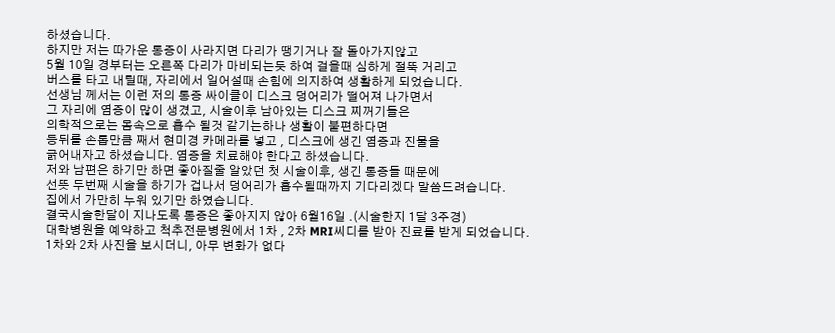하셨습니다.
하지만 저는 따가운 통증이 사라지면 다리가 땡기거나 잘 돌아가지않고
5월 10일 경부터는 오른쪽 다리가 마비되는듯 하여 걸을때 심하게 절뚝 거리고
버스를 타고 내릴때, 자리에서 일어설때 손힘에 의지하여 생활하게 되었습니다.
선생님 께서는 이런 저의 통증 싸이클이 디스크 덩어리가 떨어져 나가면서
그 자리에 염증이 많이 생겼고, 시술이후 남아있는 디스크 찌꺼기들은
의학적으로는 몸속으로 흡수 될것 같기는하나 생활이 불편하다면
등뒤를 손톱만큼 째서 현미경 카메라를 넣고 , 디스크에 생긴 염증과 진물을
긁어내자고 하셨습니다. 염증을 치료해야 한다고 하셨습니다.
저와 남편은 하기만 하면 좋아질줄 알았던 첫 시술이후, 생긴 통증들 때문에
선뜻 두번째 시술을 하기가 겁나서 덩어리가 흡수될때까지 기다리겠다 말씀드려습니다.
집에서 가만히 누워 있기만 하였습니다.
결국시술한달이 지나도록 통증은 좋아지지 않아 6월16일 .(시술한지 1달 3주경)
대학병원을 예약하고 척추전문병원에서 1차 , 2차 MRI씨디를 받아 진료를 받게 되었습니다.
1차와 2차 사진을 보시더니, 아무 변화가 없다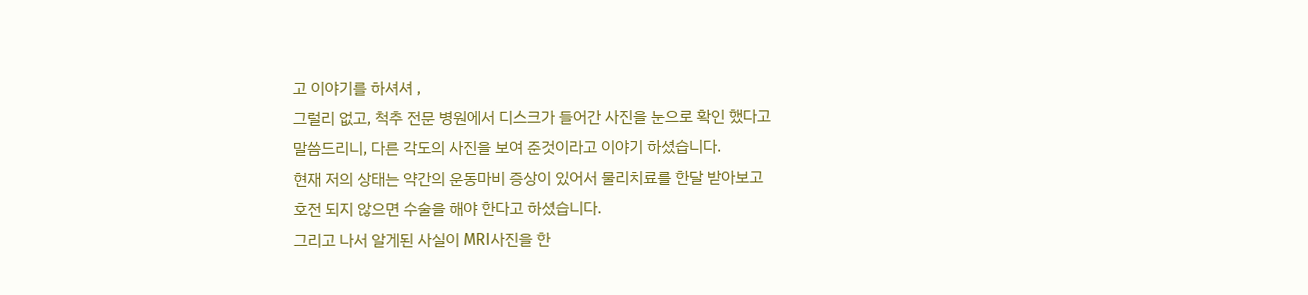고 이야기를 하셔셔 ,
그럴리 없고, 척추 전문 병원에서 디스크가 들어간 사진을 눈으로 확인 했다고
말씀드리니, 다른 각도의 사진을 보여 준것이라고 이야기 하셨습니다.
현재 저의 상태는 약간의 운동마비 증상이 있어서 물리치료를 한달 받아보고
호전 되지 않으면 수술을 해야 한다고 하셨습니다.
그리고 나서 알게된 사실이 MRI사진을 한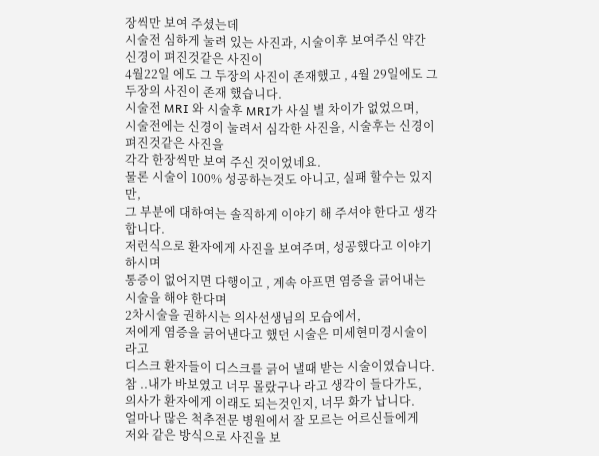장씩만 보여 주셨는데
시술전 심하게 눌려 있는 사진과, 시술이후 보여주신 약간 신경이 펴진것같은 사진이
4월22일 에도 그 두장의 사진이 존재했고 , 4월 29일에도 그 두장의 사진이 존재 했습니다.
시술전 MRI 와 시술후 MRI가 사실 별 차이가 없었으며,
시술전에는 신경이 눌려서 심각한 사진을, 시술후는 신경이 펴진것같은 사진을
각각 한장씩만 보여 주신 것이었네요.
물론 시술이 100% 성공하는것도 아니고, 실패 할수는 있지만,
그 부분에 대하여는 솔직하게 이야기 해 주셔야 한다고 생각합니다.
저런식으로 환자에게 사진을 보여주며, 성공했다고 이야기 하시며
통증이 없어지면 다행이고 , 계속 아프면 염증을 긁어내는 시술을 해야 한다며
2차시술을 권하시는 의사선생님의 모습에서,
저에게 염증을 긁어낸다고 했던 시술은 미세현미경시술이라고
디스크 환자들이 디스크를 긁어 낼때 받는 시술이였습니다.
참 ..내가 바보였고 너무 몰랐구나 라고 생각이 들다가도,
의사가 환자에게 이래도 되는것인지, 너무 화가 납니다.
얼마나 많은 척추전문 병원에서 잘 모르는 어르신들에게
저와 같은 방식으로 사진을 보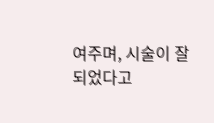여주며, 시술이 잘되었다고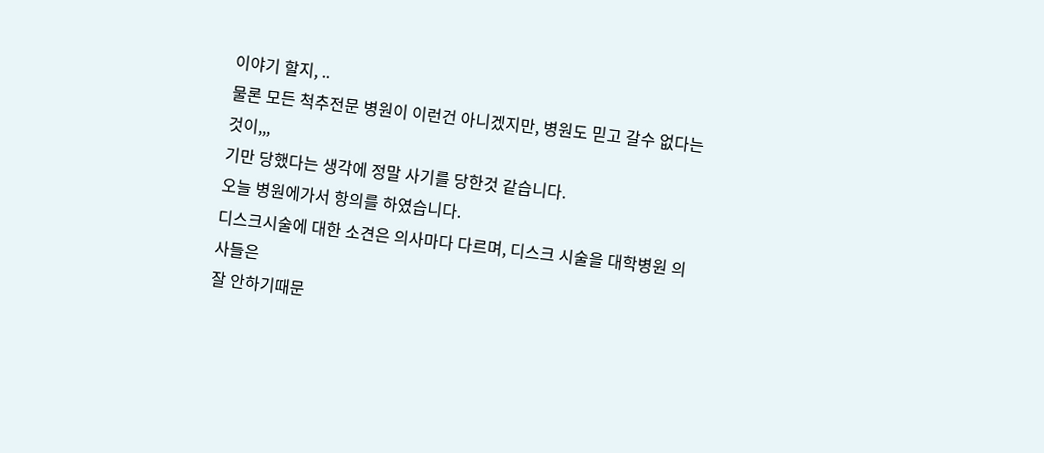이야기 할지, ..
물론 모든 척추전문 병원이 이런건 아니겠지만, 병원도 믿고 갈수 없다는 것이,,,
기만 당했다는 생각에 정말 사기를 당한것 같습니다.
오늘 병원에가서 항의를 하였습니다.
디스크시술에 대한 소견은 의사마다 다르며, 디스크 시술을 대학병원 의사들은
잘 안하기때문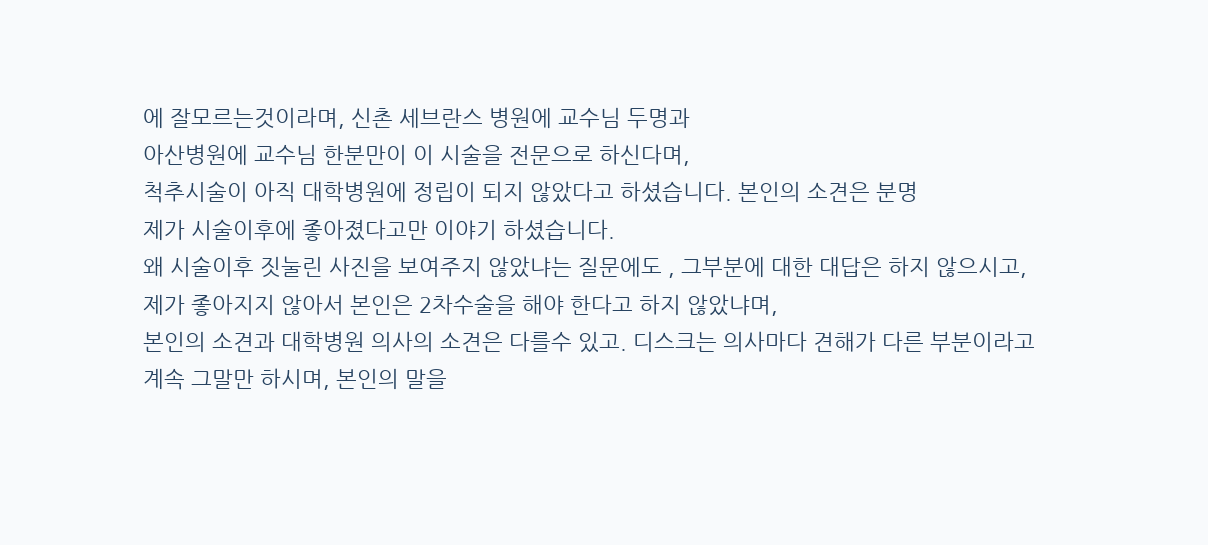에 잘모르는것이라며, 신촌 세브란스 병원에 교수님 두명과
아산병원에 교수님 한분만이 이 시술을 전문으로 하신다며,
척추시술이 아직 대학병원에 정립이 되지 않았다고 하셨습니다. 본인의 소견은 분명
제가 시술이후에 좋아졌다고만 이야기 하셨습니다.
왜 시술이후 짓눌린 사진을 보여주지 않았냐는 질문에도 , 그부분에 대한 대답은 하지 않으시고,
제가 좋아지지 않아서 본인은 2차수술을 해야 한다고 하지 않았냐며,
본인의 소견과 대학병원 의사의 소견은 다를수 있고. 디스크는 의사마다 견해가 다른 부분이라고
계속 그말만 하시며, 본인의 말을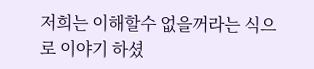저희는 이해할수 없을꺼라는 식으로 이야기 하셨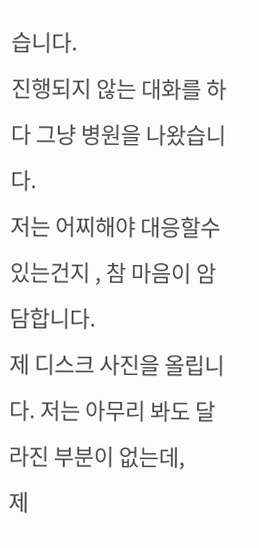습니다.
진행되지 않는 대화를 하다 그냥 병원을 나왔습니다.
저는 어찌해야 대응할수 있는건지 , 참 마음이 암담합니다.
제 디스크 사진을 올립니다. 저는 아무리 봐도 달라진 부분이 없는데,
제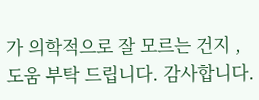가 의학적으로 잘 모르는 건지 , 도움 부탁 드립니다. 감사합니다.